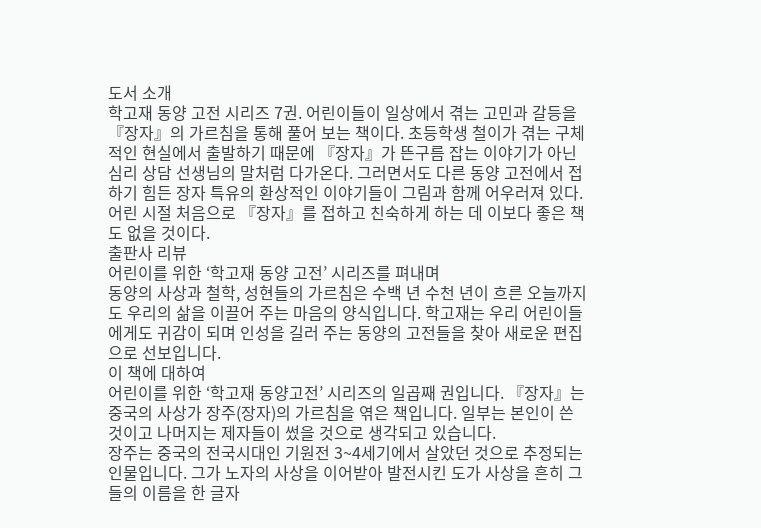도서 소개
학고재 동양 고전 시리즈 7권. 어린이들이 일상에서 겪는 고민과 갈등을 『장자』의 가르침을 통해 풀어 보는 책이다. 초등학생 철이가 겪는 구체적인 현실에서 출발하기 때문에 『장자』가 뜬구름 잡는 이야기가 아닌 심리 상담 선생님의 말처럼 다가온다. 그러면서도 다른 동양 고전에서 접하기 힘든 장자 특유의 환상적인 이야기들이 그림과 함께 어우러져 있다. 어린 시절 처음으로 『장자』를 접하고 친숙하게 하는 데 이보다 좋은 책도 없을 것이다.
출판사 리뷰
어린이를 위한 ‘학고재 동양 고전’ 시리즈를 펴내며
동양의 사상과 철학, 성현들의 가르침은 수백 년 수천 년이 흐른 오늘까지도 우리의 삶을 이끌어 주는 마음의 양식입니다. 학고재는 우리 어린이들에게도 귀감이 되며 인성을 길러 주는 동양의 고전들을 찾아 새로운 편집으로 선보입니다.
이 책에 대하여
어린이를 위한 ‘학고재 동양고전’ 시리즈의 일곱째 권입니다. 『장자』는 중국의 사상가 장주(장자)의 가르침을 엮은 책입니다. 일부는 본인이 쓴 것이고 나머지는 제자들이 썼을 것으로 생각되고 있습니다.
장주는 중국의 전국시대인 기원전 3~4세기에서 살았던 것으로 추정되는 인물입니다. 그가 노자의 사상을 이어받아 발전시킨 도가 사상을 흔히 그들의 이름을 한 글자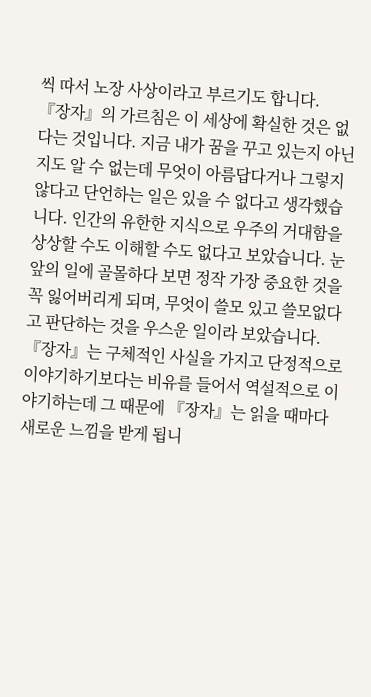씩 따서 노장 사상이라고 부르기도 합니다.
『장자』의 가르침은 이 세상에 확실한 것은 없다는 것입니다. 지금 내가 꿈을 꾸고 있는지 아닌지도 알 수 없는데 무엇이 아름답다거나 그렇지 않다고 단언하는 일은 있을 수 없다고 생각했습니다. 인간의 유한한 지식으로 우주의 거대함을 상상할 수도 이해할 수도 없다고 보았습니다. 눈앞의 일에 골몰하다 보면 정작 가장 중요한 것을 꼭 잃어버리게 되며, 무엇이 쓸모 있고 쓸모없다고 판단하는 것을 우스운 일이라 보았습니다.
『장자』는 구체적인 사실을 가지고 단정적으로 이야기하기보다는 비유를 들어서 역설적으로 이야기하는데 그 때문에 『장자』는 읽을 때마다 새로운 느낌을 받게 됩니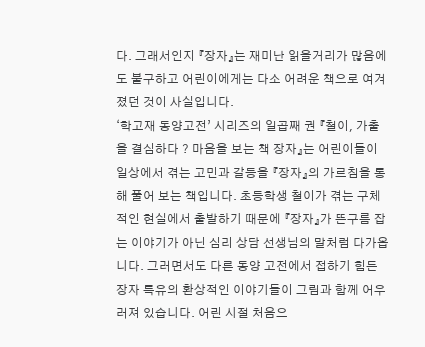다. 그래서인지 『장자』는 재미난 읽을거리가 많음에도 불구하고 어린이에게는 다소 어려운 책으로 여겨졌던 것이 사실입니다.
‘학고재 동양고전’ 시리즈의 일곱째 권 『철이, 가출을 결심하다 ? 마음을 보는 책 장자』는 어린이들이 일상에서 겪는 고민과 갈등을 『장자』의 가르침을 통해 풀어 보는 책입니다. 초등학생 철이가 겪는 구체적인 현실에서 출발하기 때문에 『장자』가 뜬구름 잡는 이야기가 아닌 심리 상담 선생님의 말처럼 다가옵니다. 그러면서도 다른 동양 고전에서 접하기 힘든 장자 특유의 환상적인 이야기들이 그림과 함께 어우러져 있습니다. 어린 시절 처음으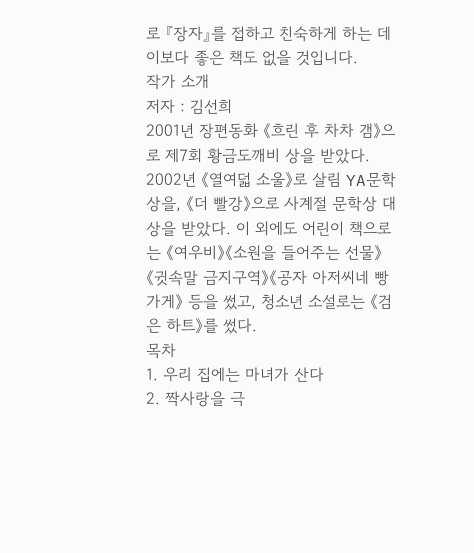로 『장자』를 접하고 친숙하게 하는 데 이보다 좋은 책도 없을 것입니다.
작가 소개
저자 : 김선희
2001년 장편동화 《흐린 후 차차 갬》으로 제7회 황금도깨비 상을 받았다. 2002년 《열여덟 소울》로 살림 YA문학상을, 《더 빨강》으로 사계절 문학상 대상을 받았다. 이 외에도 어린이 책으로는 《여우비》《소원을 들어주는 선물》 《귓속말 금지구역》《공자 아저씨네 빵가게》 등을 썼고, 청소년 소설로는 《검은 하트》를 썼다.
목차
1. 우리 집에는 마녀가 산다
2. 짝사랑을 극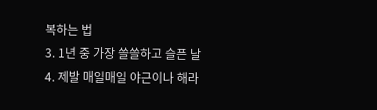복하는 법
3. 1년 중 가장 쓸쓸하고 슬픈 날
4. 제발 매일매일 야근이나 해라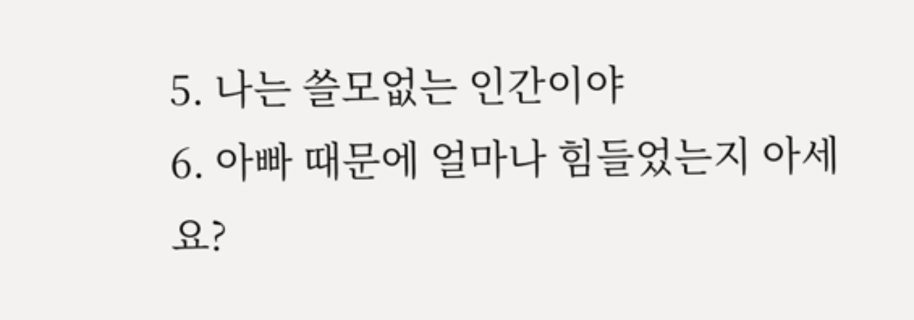5. 나는 쓸모없는 인간이야
6. 아빠 때문에 얼마나 힘들었는지 아세요?